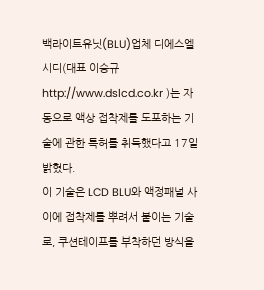백라이트유닛(BLU)업체 디에스엘시디(대표 이승규 http://www.dslcd.co.kr )는 자동으로 액상 접착제를 도포하는 기술에 관한 특허를 취득했다고 17일 밝혔다.
이 기술은 LCD BLU와 액정패널 사이에 접착제를 뿌려서 붙이는 기술로, 쿠션테이프를 부착하던 방식을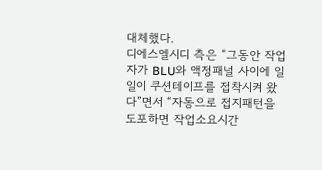대체했다.
디에스엘시디 측은 “그동안 작업자가 BLU와 액정패널 사이에 일일이 쿠션테이프를 접착시켜 왔다”면서 “자동으로 접지패턴을 도포하면 작업소요시간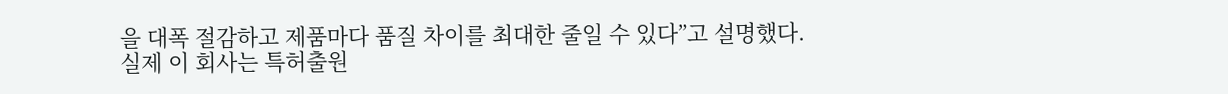을 대폭 절감하고 제품마다 품질 차이를 최대한 줄일 수 있다”고 설명했다.
실제 이 회사는 특허출원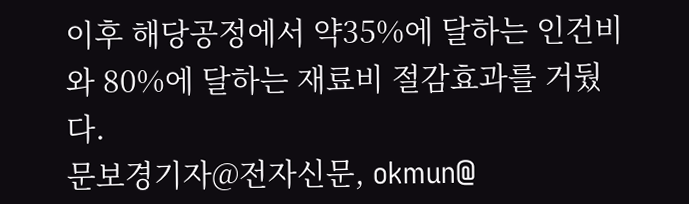이후 해당공정에서 약35%에 달하는 인건비와 80%에 달하는 재료비 절감효과를 거뒀다.
문보경기자@전자신문, okmun@